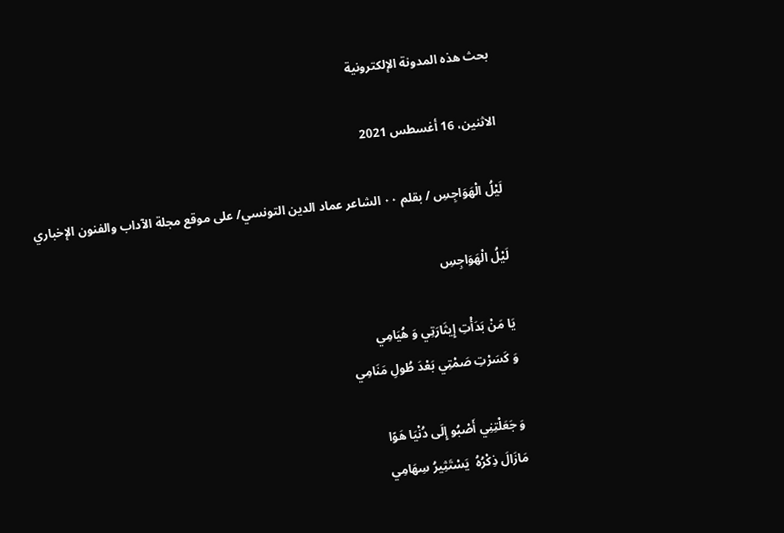بحث هذه المدونة الإلكترونية

الاثنين، 16 أغسطس 2021

لَيْلُ الْهَوَاجِسِ / بقلم ٠٠ الشاعر عماد الدين التونسي/ على موقع مجلة الآداب والفنون الإخباري

لَيْلُ الْهَوَاجِسِ

يَا مَنْ بَدَأْتِ إِيثَارَتِي وَ هُيَامِي
وَ كَسَرْتِ صَمْتِي بَعْدَ طُولِ مَنَامِي

وَ جَعَلْتِنِي أَصْبُو إِلَى دُنْيَا هَوًا
مَازَالَ ذِكْرُهُ  يَسْتَثِيرُ سِهَامِي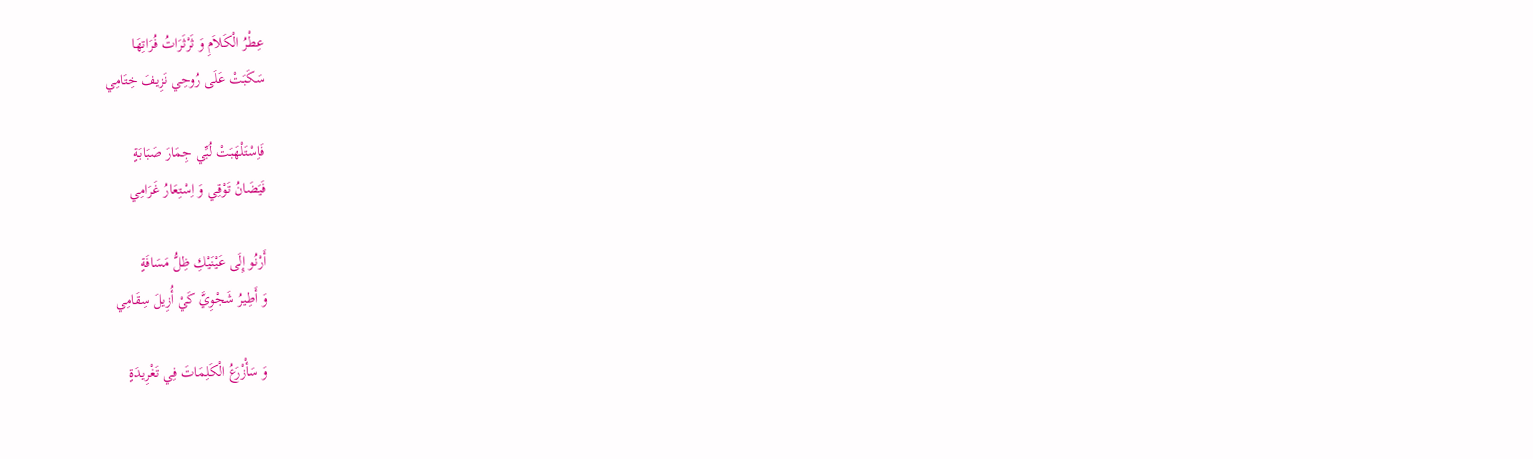عِطْرُ الْكَلاَمِ وَ ثَرْثَرَاتُ فُرَاتِهَا
سَكَبَتْ عَلَى رُوحِي نَزِيفَ خِتَامِي

فَاِسْتَلْهَبَتْ لُبِّي جِمَارَ صَبَابَةٍ
فَيَضَانُ تَوْقِي وَ اِسْتِعَارُ غَرَامِي

أَرْنُو إِلَى عَيْنَيْكِ ظِلُّ مَسَافَةٍ
وَ أَطِيرُ شَجْوِيَّ كَيْ أُزِيلَ سِقَامِي

وَ سَأْزْرَعُ الْكَلِمَاتَ فِي تَغْرِيدَةٍ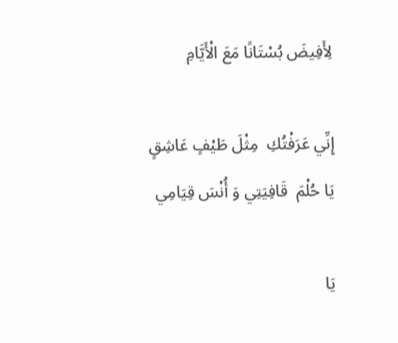لِأَفِيضَ بُسْتَانًا مَعَ الْأَيَّامِ

إِنِّي عَرَفْتُكِ  مِثْلَ طَيْفٍ عَاشِقٍ
يَا حُلْمَ  قَافِيَتِي وَ أُنْسَ قِيَامِي

يَا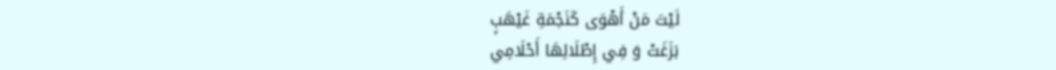لَيْتَ مَنْ أَهْوَى كَنَجْمَةِ غَيْهَبٍ
بَزَغَتْ وَ فِي إِطْلَالِهَا أَحْلَامِي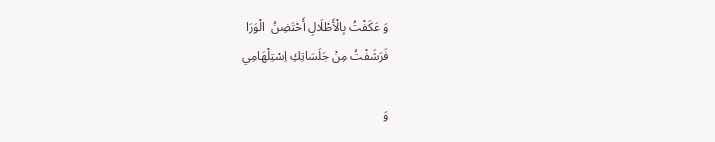وَ عَكَفْتُ بِالْأَطْلَالِ أَحْتَضِنُ  الْوَرَا
فَرَشَفْتُ مِنْ جَلَسَاتِكِ اِسْتِلْهَامِي

وَ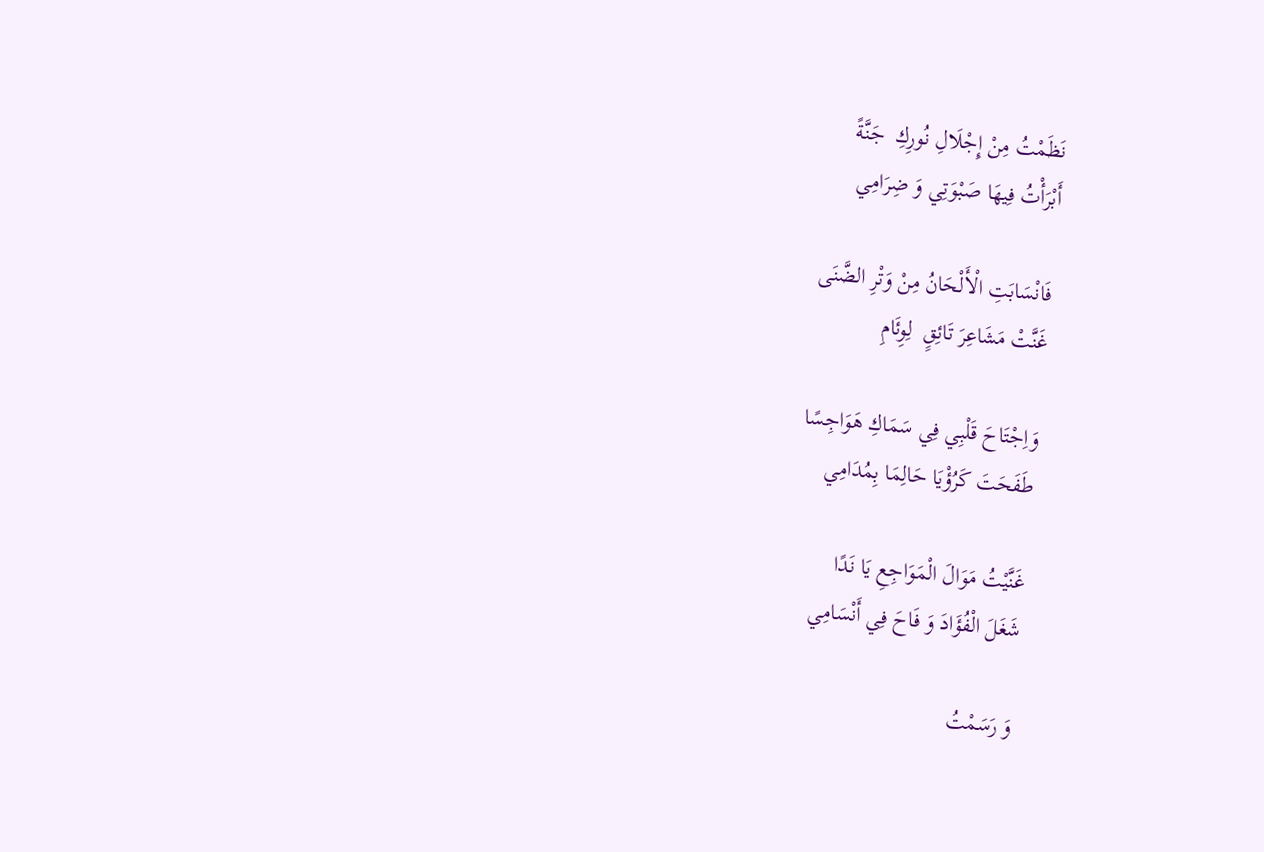نَظَمْتُ مِنْ إِجْلَالِ نُورِكِ  جَنَّةً
أَبْرَأْتُ فِيهَا صَبْوَتِي وَ ضِرَامِي

فَانْسَابَتِ الْأَلْحَانُ مِنْ وَتْرِ الضَّنَى
غَنَّتْ مَشَاعِرَ تَائِقٍ  لِوِئَامِ

وَاِجْتَاحَ قَلْبِي فِي سَمَاكِ هَوَاجِسًا
طَفَحَتَ كَرُؤْيَا حَالِمَا بِمُدَامِي

غَنَّيْتُ مَوَالَ الْمَوَاجِعِ يَا نَدًا
شَغَلَ الْفُؤَادَ وَ فَاحَ فِي أَنْسَامِي

وَ رَسَمْتُ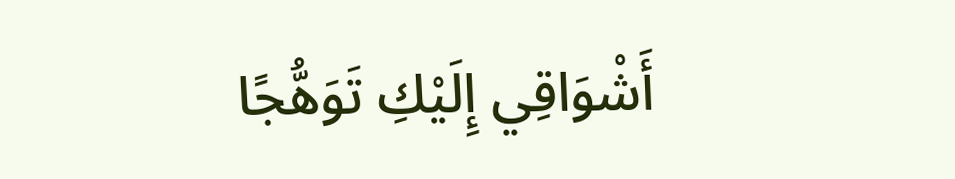أَشْوَاقِي إِلَيْكِ تَوَهُّجًا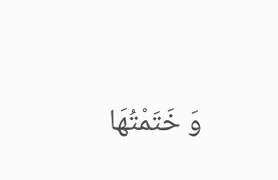وَ خَتَمْتُهَا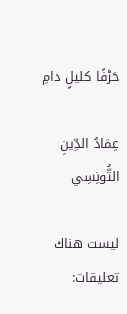حَرْفًا كليلٍ دامِ

عِمَادُ الدِّينِ التُّونِسِي

ليست هناك تعليقات: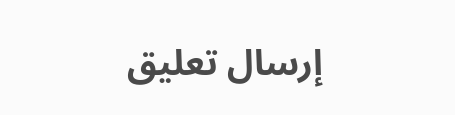إرسال تعليق